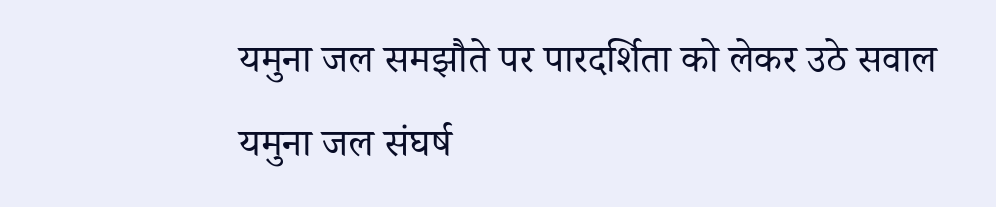यमुना जल समझौते पर पारदर्शिता को लेकर उठे सवाल
यमुना जल संघर्ष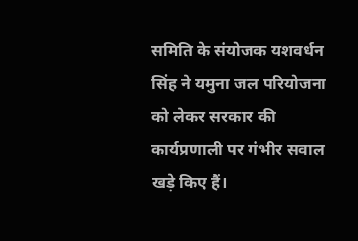समिति के संयोजक यशवर्धन सिंह ने यमुना जल परियोजना को लेकर सरकार की कार्यप्रणाली पर गंभीर सवाल खड़े किए हैं।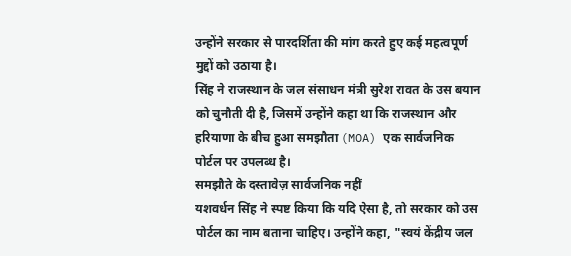उन्होंने सरकार से पारदर्शिता की मांग करते हुए कई महत्वपूर्ण मुद्दों को उठाया है।
सिंह ने राजस्थान के जल संसाधन मंत्री सुरेश रावत के उस बयान को चुनौती दी है, जिसमें उन्होंने कहा था कि राजस्थान और हरियाणा के बीच हुआ समझौता (MOA) एक सार्वजनिक पोर्टल पर उपलब्ध है।
समझौते के दस्तावेज़ सार्वजनिक नहीं
यशवर्धन सिंह ने स्पष्ट किया कि यदि ऐसा है, तो सरकार को उस पोर्टल का नाम बताना चाहिए। उन्होंने कहा, "स्वयं केंद्रीय जल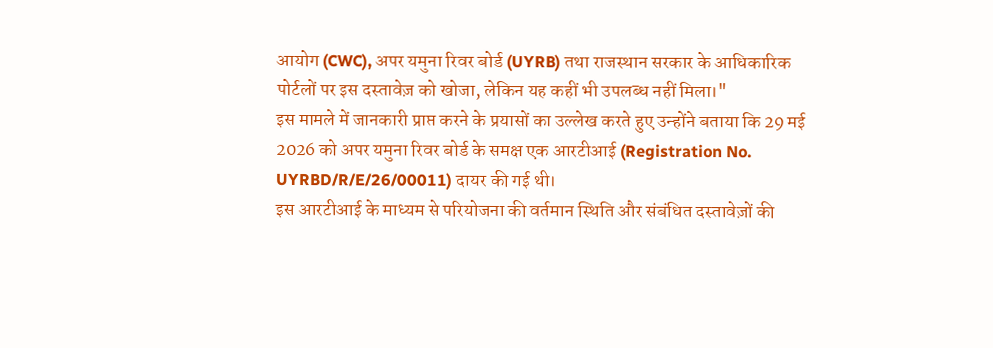आयोग (CWC), अपर यमुना रिवर बोर्ड (UYRB) तथा राजस्थान सरकार के आधिकारिक पोर्टलों पर इस दस्तावेज़ को खोजा, लेकिन यह कहीं भी उपलब्ध नहीं मिला।"
इस मामले में जानकारी प्राप्त करने के प्रयासों का उल्लेख करते हुए उन्होंने बताया कि 29 मई 2026 को अपर यमुना रिवर बोर्ड के समक्ष एक आरटीआई (Registration No. UYRBD/R/E/26/00011) दायर की गई थी।
इस आरटीआई के माध्यम से परियोजना की वर्तमान स्थिति और संबंधित दस्तावेज़ों की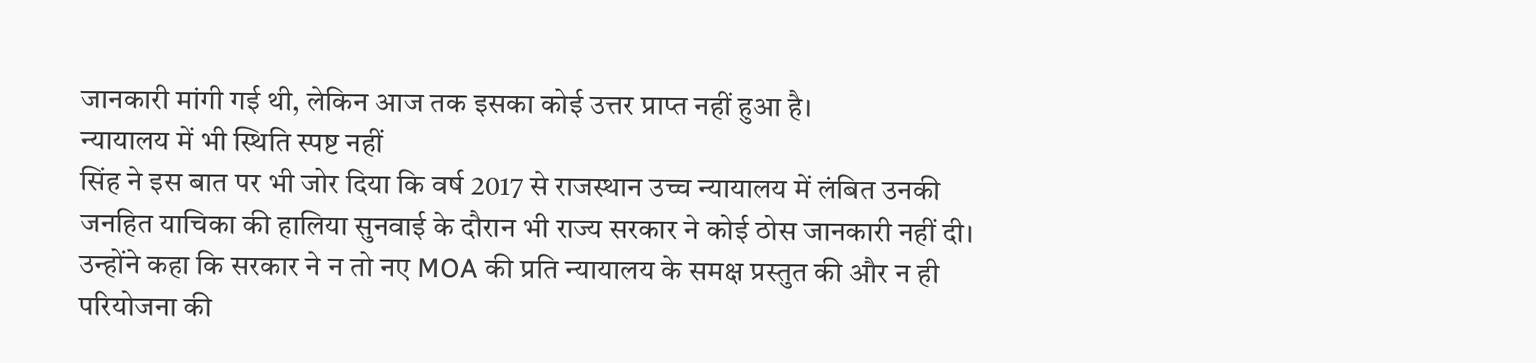जानकारी मांगी गई थी, लेकिन आज तक इसका कोई उत्तर प्राप्त नहीं हुआ है।
न्यायालय में भी स्थिति स्पष्ट नहीं
सिंह ने इस बात पर भी जोर दिया कि वर्ष 2017 से राजस्थान उच्च न्यायालय में लंबित उनकी जनहित याचिका की हालिया सुनवाई के दौरान भी राज्य सरकार ने कोई ठोस जानकारी नहीं दी।
उन्होंने कहा कि सरकार ने न तो नए MOA की प्रति न्यायालय के समक्ष प्रस्तुत की और न ही परियोजना की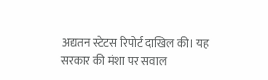अद्यतन स्टेटस रिपोर्ट दाखिल की। यह सरकार की मंशा पर सवाल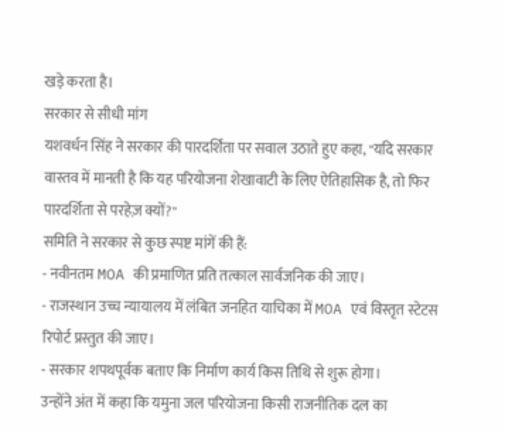खड़े करता है।
सरकार से सीधी मांग
यशवर्धन सिंह ने सरकार की पारदर्शिता पर सवाल उठाते हुए कहा, "यदि सरकार वास्तव में मानती है कि यह परियोजना शेखावाटी के लिए ऐतिहासिक है, तो फिर पारदर्शिता से परहेज़ क्यों?"
समिति ने सरकार से कुछ स्पष्ट मांगें की हैं:
- नवीनतम MOA की प्रमाणित प्रति तत्काल सार्वजनिक की जाए।
- राजस्थान उच्च न्यायालय में लंबित जनहित याचिका में MOA एवं विस्तृत स्टेटस रिपोर्ट प्रस्तुत की जाए।
- सरकार शपथपूर्वक बताए कि निर्माण कार्य किस तिथि से शुरू होगा।
उन्होंने अंत में कहा कि यमुना जल परियोजना किसी राजनीतिक दल का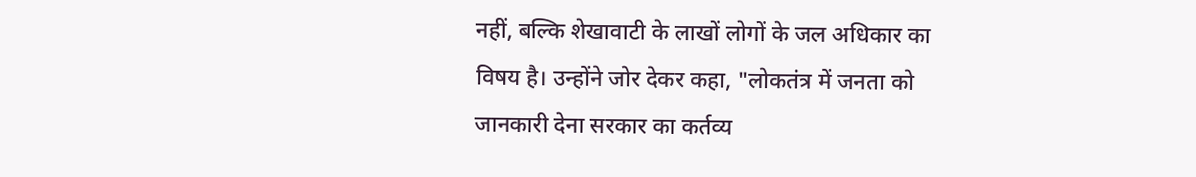नहीं, बल्कि शेखावाटी के लाखों लोगों के जल अधिकार का विषय है। उन्होंने जोर देकर कहा, "लोकतंत्र में जनता को जानकारी देना सरकार का कर्तव्य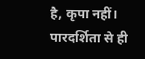है, कृपा नहीं। पारदर्शिता से ही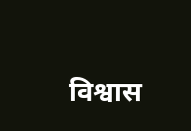विश्वास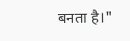बनता है।"